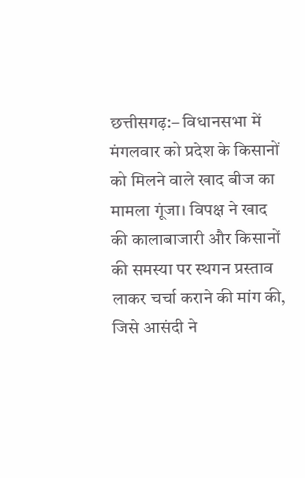छत्तीसगढ़:– विधानसभा में मंगलवार को प्रदेश के किसानों को मिलने वाले खाद बीज का मामला गूंजा। विपक्ष ने खाद की कालाबाजारी और किसानों की समस्या पर स्थगन प्रस्ताव लाकर चर्चा कराने की मांग की, जिसे आसंदी ने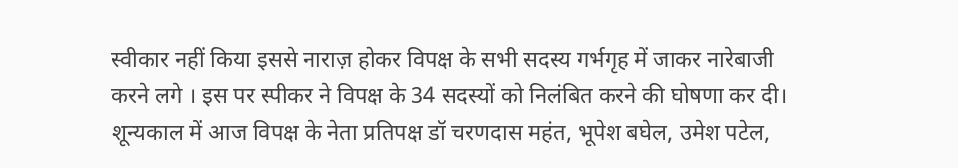स्वीकार नहीं किया इससे नाराज़ होकर विपक्ष के सभी सदस्य गर्भगृह में जाकर नारेबाजी करने लगे । इस पर स्पीकर ने विपक्ष के 34 सदस्यों को निलंबित करने की घोषणा कर दी।
शून्यकाल में आज विपक्ष के नेता प्रतिपक्ष डॉ चरणदास महंत, भूपेश बघेल, उमेश पटेल,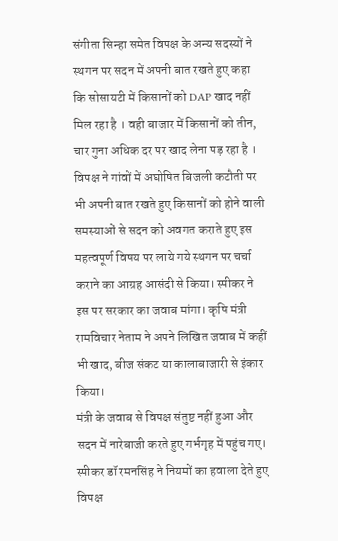संगीता सिन्हा समेत विपक्ष के अन्य सदस्यों ने स्थगन पर सदन में अपनी बात रखते हुए कहा कि सोसायटी में किसानों को DAP खाद नहीं मिल रहा है । वही बाजार में किसानों को तीन, चार गुना अधिक दर पर खाद लेना पड़ रहा है । विपक्ष ने गांवों में अघोषित बिजली कटौती पर भी अपनी बात रखते हुए किसानों को होने वाली समस्याओं से सदन को अवगत कराते हुए इस महत्वपूर्ण विषय पर लाये गये स्थगन पर चर्चा कराने का आग्रह आसंदी से किया। स्पीकर ने इस पर सरकार का जवाब मांगा। कृषि मंत्री रामविचार नेताम ने अपने लिखित जवाब में कहीं भी खाद, बीज संकट या कालाबाजारी से इंकार किया।
मंत्री के जवाब से विपक्ष संतुष्ट नहीं हुआ और सदन में नारेबाजी करते हुए गर्भगृह में पहुंच गए। स्पीकर डॉ रमनसिंह ने नियमों का हवाला देते हुए विपक्ष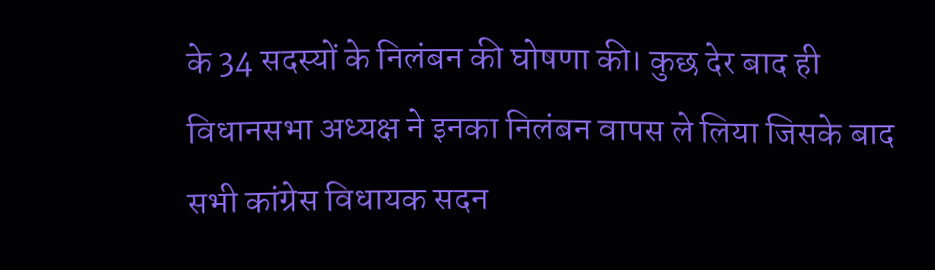के 34 सदस्यों के निलंबन की घोषणा की। कुछ देर बाद ही विधानसभा अध्यक्ष ने इनका निलंबन वापस ले लिया जिसके बाद सभी कांग्रेस विधायक सदन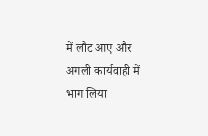में लौट आए और अगली कार्यवाही में भाग लिया